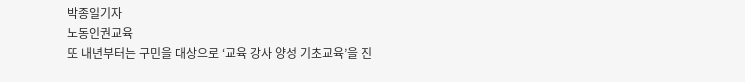박종일기자
노동인권교육
또 내년부터는 구민을 대상으로 ‘교육 강사 양성 기초교육’을 진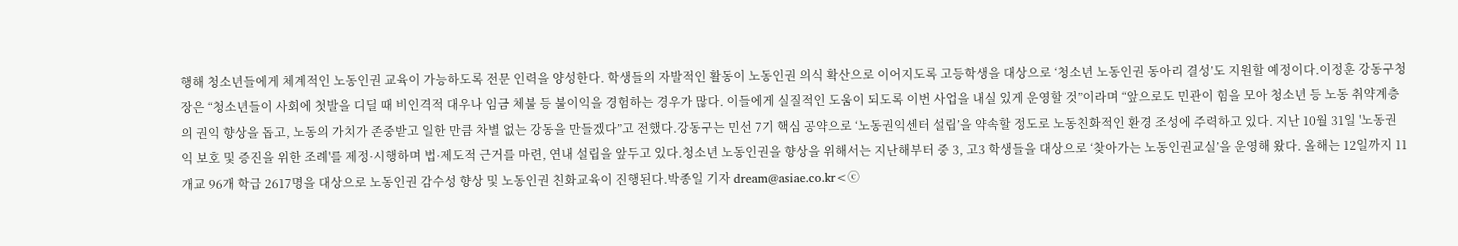행해 청소년들에게 체계적인 노동인권 교육이 가능하도록 전문 인력을 양성한다. 학생들의 자발적인 활동이 노동인권 의식 확산으로 이어지도록 고등학생을 대상으로 ‘청소년 노동인권 동아리 결성’도 지원할 예정이다.이정훈 강동구청장은 “청소년들이 사회에 첫발을 디딜 때 비인격적 대우나 임금 체불 등 불이익을 경험하는 경우가 많다. 이들에게 실질적인 도움이 되도록 이번 사업을 내실 있게 운영할 것”이라며 “앞으로도 민관이 힘을 모아 청소년 등 노동 취약계층의 권익 향상을 돕고, 노동의 가치가 존중받고 일한 만큼 차별 없는 강동을 만들겠다”고 전했다.강동구는 민선 7기 핵심 공약으로 ‘노동권익센터 설립’을 약속할 정도로 노동친화적인 환경 조성에 주력하고 있다. 지난 10월 31일 '노동권익 보호 및 증진을 위한 조례'를 제정·시행하며 법·제도적 근거를 마련, 연내 설립을 앞두고 있다.청소년 노동인권을 향상을 위해서는 지난해부터 중 3, 고3 학생들을 대상으로 ‘찾아가는 노동인권교실’을 운영해 왔다. 올해는 12일까지 11개교 96개 학급 2617명을 대상으로 노동인권 감수성 향상 및 노동인권 친화교육이 진행된다.박종일 기자 dream@asiae.co.kr<ⓒ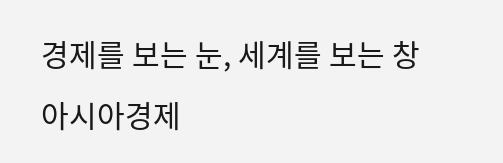경제를 보는 눈, 세계를 보는 창 아시아경제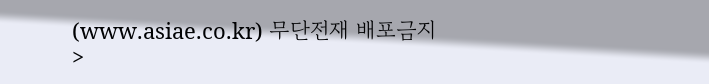(www.asiae.co.kr) 무단전재 배포금지>